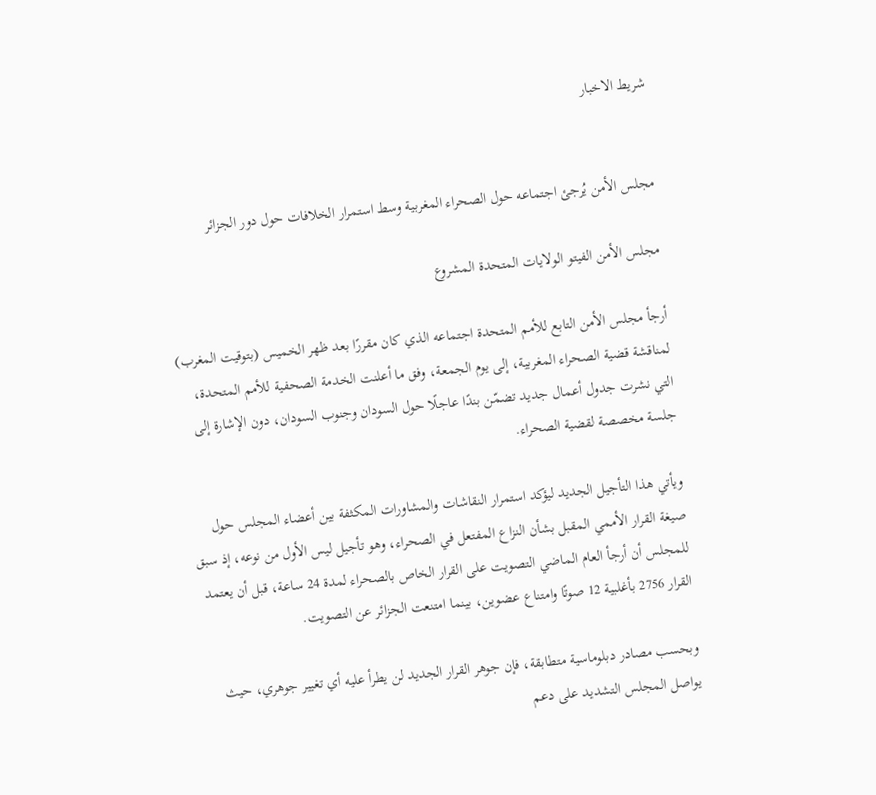شريط الاخبار


مجلس الأمن يُرجئ اجتماعه حول الصحراء المغربية وسط استمرار الخلافات حول دور الجزائر

مجلس الأمن الفيتو الولايات المتحدة المشروع

أرجأ مجلس الأمن التابع للأمم المتحدة اجتماعه الذي كان مقررًا بعد ظهر الخميس (بتوقيت المغرب) لمناقشة قضية الصحراء المغربية، إلى يوم الجمعة، وفق ما أعلنت الخدمة الصحفية للأمم المتحدة، التي نشرت جدول أعمال جديد تضمّن بندًا عاجلًا حول السودان وجنوب السودان، دون الإشارة إلى جلسة مخصصة لقضية الصحراء.

ويأتي هذا التأجيل الجديد ليؤكد استمرار النقاشات والمشاورات المكثفة بين أعضاء المجلس حول صيغة القرار الأممي المقبل بشأن النزاع المفتعل في الصحراء، وهو تأجيل ليس الأول من نوعه، إذ سبق للمجلس أن أرجأ العام الماضي التصويت على القرار الخاص بالصحراء لمدة 24 ساعة، قبل أن يعتمد القرار 2756 بأغلبية 12 صوتًا وامتناع عضوين، بينما امتنعت الجزائر عن التصويت.

وبحسب مصادر دبلوماسية متطابقة، فإن جوهر القرار الجديد لن يطرأ عليه أي تغيير جوهري، حيث يواصل المجلس التشديد على دعم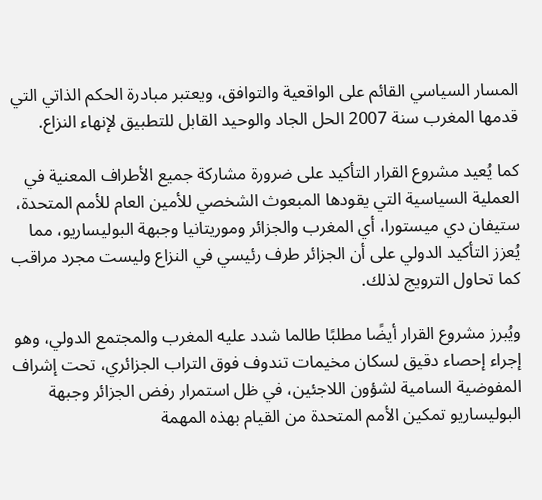المسار السياسي القائم على الواقعية والتوافق، ويعتبر مبادرة الحكم الذاتي التي قدمها المغرب سنة 2007 الحل الجاد والوحيد القابل للتطبيق لإنهاء النزاع.

كما يُعيد مشروع القرار التأكيد على ضرورة مشاركة جميع الأطراف المعنية في العملية السياسية التي يقودها المبعوث الشخصي للأمين العام للأمم المتحدة، ستيفان دي ميستورا، أي المغرب والجزائر وموريتانيا وجبهة البوليساريو، مما يُعزز التأكيد الدولي على أن الجزائر طرف رئيسي في النزاع وليست مجرد مراقب كما تحاول الترويج لذلك.

ويُبرز مشروع القرار أيضًا مطلبًا طالما شدد عليه المغرب والمجتمع الدولي، وهو إجراء إحصاء دقيق لسكان مخيمات تندوف فوق التراب الجزائري، تحت إشراف المفوضية السامية لشؤون اللاجئين، في ظل استمرار رفض الجزائر وجبهة البوليساريو تمكين الأمم المتحدة من القيام بهذه المهمة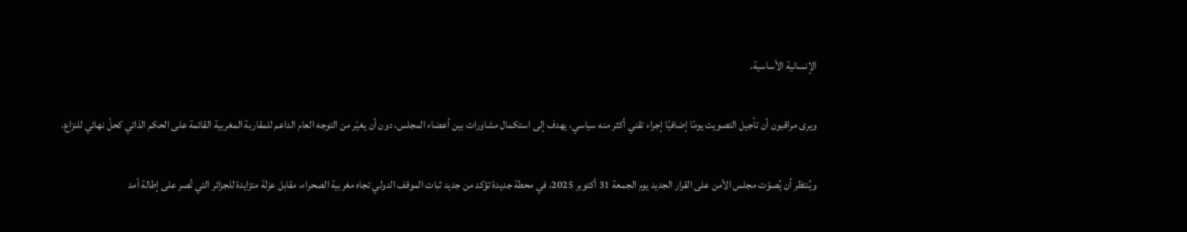الإنسانية الأساسية.

ويرى مراقبون أن تأجيل التصويت يومًا إضافيًا إجراء تقني أكثر منه سياسي، يهدف إلى استكمال مشاورات بين أعضاء المجلس، دون أن يغيّر من التوجه العام الداعم للمقاربة المغربية القائمة على الحكم الذاتي كحلّ نهائي للنزاع.

ويُنتظر أن يُصوّت مجلس الأمن على القرار الجديد يوم الجمعة 31 أكتوبر 2025، في محطة جديدة تؤكد من جديد ثبات الموقف الدولي تجاه مغربية الصحراء، مقابل عزلة متزايدة للجزائر التي تُصر على إطالة أمد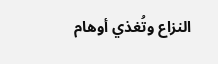النزاع وتُغذي أوهام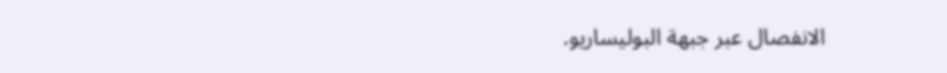الانفصال عبر جبهة البوليساريو.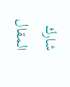شارك المقال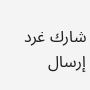شارك غرد إرسال